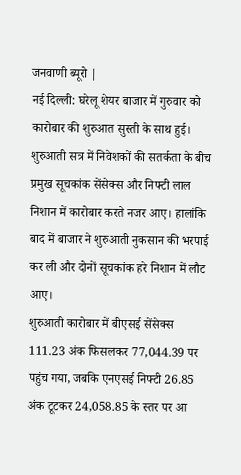जनवाणी ब्यूरो |
नई दिल्ली: घरेलू शेयर बाजार में गुरुवार को कारोबार की शुरुआत सुस्ती के साथ हुई। शुरुआती सत्र में निवेशकों की सतर्कता के बीच प्रमुख सूचकांक सेंसेक्स और निफ्टी लाल निशान में कारोबार करते नजर आए। हालांकि बाद में बाजार ने शुरुआती नुकसान की भरपाई कर ली और दोनों सूचकांक हरे निशान में लौट आए।
शुरुआती कारोबार में बीएसई सेंसेक्स 111.23 अंक फिसलकर 77,044.39 पर पहुंच गया, जबकि एनएसई निफ्टी 26.85 अंक टूटकर 24,058.85 के स्तर पर आ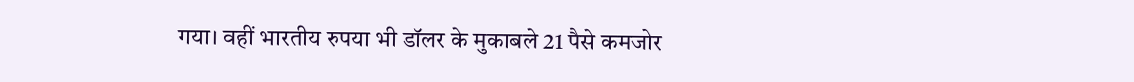गया। वहीं भारतीय रुपया भी डॉलर के मुकाबले 21 पैसे कमजोर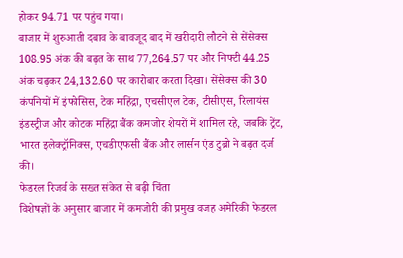होकर 94.71 पर पहुंच गया।
बाजार में शुरुआती दबाव के बावजूद बाद में खरीदारी लौटने से सेंसेक्स 108.95 अंक की बढ़त के साथ 77,264.57 पर और निफ्टी 44.25 अंक चढ़कर 24,132.60 पर कारोबार करता दिखा। सेंसेक्स की 30 कंपनियों में इंफोसिस, टेक महिंद्रा, एचसीएल टेक, टीसीएस, रिलायंस इंडस्ट्रीज और कोटक महिंद्रा बैंक कमजोर शेयरों में शामिल रहे, जबकि ट्रेंट, भारत इलेक्ट्रॉनिक्स, एचडीएफसी बैंक और लार्सन एंड टुब्रो ने बढ़त दर्ज की।
फेडरल रिजर्व के सख्त संकेत से बढ़ी चिंता
विशेषज्ञों के अनुसार बाजार में कमजोरी की प्रमुख वजह अमेरिकी फेडरल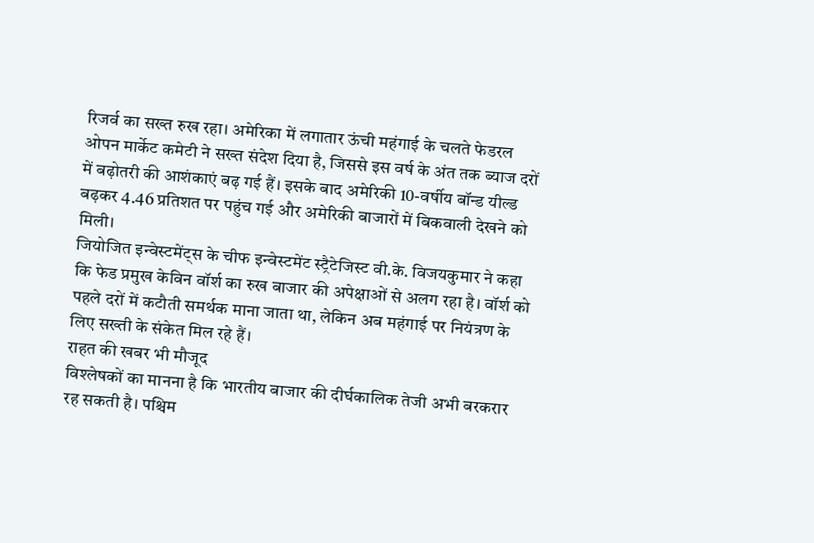रिजर्व का सख्त रुख रहा। अमेरिका में लगातार ऊंची महंगाई के चलते फेडरल ओपन मार्केट कमेटी ने सख्त संदेश दिया है, जिससे इस वर्ष के अंत तक ब्याज दरों में बढ़ोतरी की आशंकाएं बढ़ गई हैं। इसके बाद अमेरिकी 10-वर्षीय बॉन्ड यील्ड बढ़कर 4.46 प्रतिशत पर पहुंच गई और अमेरिकी बाजारों में बिकवाली देखने को मिली।
जियोजित इन्वेस्टमेंट्स के चीफ इन्वेस्टमेंट स्ट्रैटेजिस्ट वी.के. विजयकुमार ने कहा कि फेड प्रमुख केविन वॉर्श का रुख बाजार की अपेक्षाओं से अलग रहा है। वॉर्श को पहले दरों में कटौती समर्थक माना जाता था, लेकिन अब महंगाई पर नियंत्रण के लिए सख्ती के संकेत मिल रहे हैं।
राहत की खबर भी मौजूद
विश्लेषकों का मानना है कि भारतीय बाजार की दीर्घकालिक तेजी अभी बरकरार रह सकती है। पश्चिम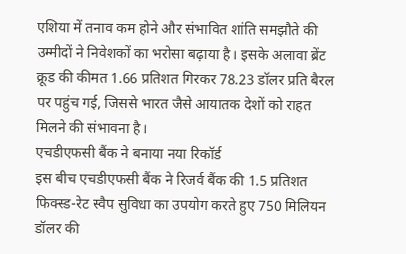एशिया में तनाव कम होने और संभावित शांति समझौते की उम्मीदों ने निवेशकों का भरोसा बढ़ाया है। इसके अलावा ब्रेंट क्रूड की कीमत 1.66 प्रतिशत गिरकर 78.23 डॉलर प्रति बैरल पर पहुंच गई, जिससे भारत जैसे आयातक देशों को राहत मिलने की संभावना है।
एचडीएफसी बैंक ने बनाया नया रिकॉर्ड
इस बीच एचडीएफसी बैंक ने रिजर्व बैंक की 1.5 प्रतिशत फिक्स्ड-रेट स्वैप सुविधा का उपयोग करते हुए 750 मिलियन डॉलर की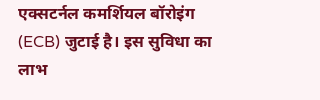एक्सटर्नल कमर्शियल बॉरोइंग (ECB) जुटाई है। इस सुविधा का लाभ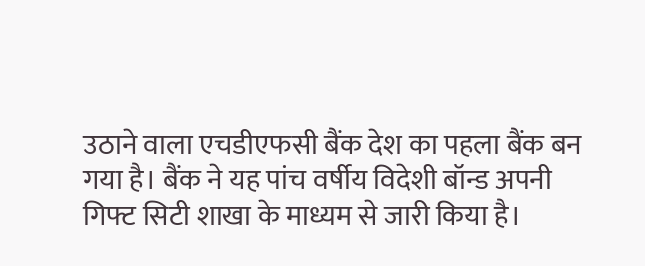उठाने वाला एचडीएफसी बैंक देश का पहला बैंक बन गया है। बैंक ने यह पांच वर्षीय विदेशी बॉन्ड अपनी गिफ्ट सिटी शाखा के माध्यम से जारी किया है।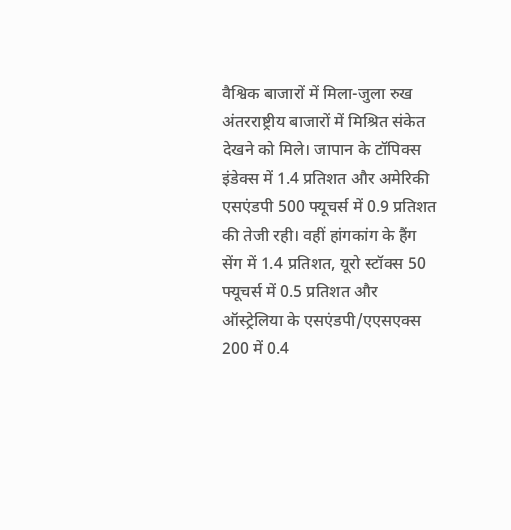वैश्विक बाजारों में मिला-जुला रुख
अंतरराष्ट्रीय बाजारों में मिश्रित संकेत देखने को मिले। जापान के टॉपिक्स इंडेक्स में 1.4 प्रतिशत और अमेरिकी एसएंडपी 500 फ्यूचर्स में 0.9 प्रतिशत की तेजी रही। वहीं हांगकांग के हैंग सेंग में 1.4 प्रतिशत, यूरो स्टॉक्स 50 फ्यूचर्स में 0.5 प्रतिशत और ऑस्ट्रेलिया के एसएंडपी/एएसएक्स 200 में 0.4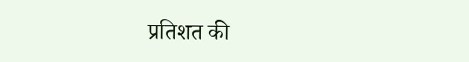प्रतिशत की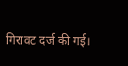गिरावट दर्ज की गई।